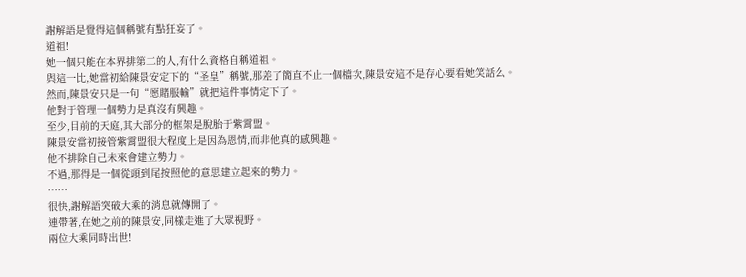謝解語是覺得這個稱號有點狂妄了。
道祖!
她一個只能在本界排第二的人,有什么資格自稱道祖。
與這一比,她當初給陳景安定下的“圣皇”稱號,那差了簡直不止一個檔次,陳景安這不是存心要看她笑話么。
然而,陳景安只是一句“愿賭服輸”就把這件事情定下了。
他對于管理一個勢力是真沒有興趣。
至少,目前的天庭,其大部分的框架是脫胎于紫霄盟。
陳景安當初接管紫霄盟很大程度上是因為恩情,而非他真的感興趣。
他不排除自己未來會建立勢力。
不過,那得是一個從頭到尾按照他的意思建立起來的勢力。
……
很快,謝解語突破大乘的消息就傳開了。
連帶著,在她之前的陳景安,同樣走進了大眾視野。
兩位大乘同時出世!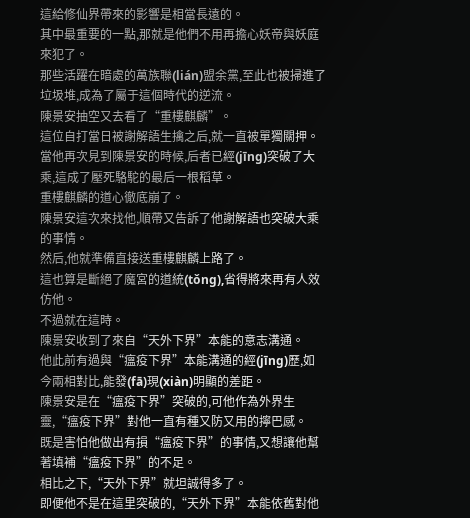這給修仙界帶來的影響是相當長遠的。
其中最重要的一點,那就是他們不用再擔心妖帝與妖庭來犯了。
那些活躍在暗處的萬族聯(lián)盟余黨,至此也被掃進了垃圾堆,成為了屬于這個時代的逆流。
陳景安抽空又去看了“重樓麒麟”。
這位自打當日被謝解語生擒之后,就一直被單獨關押。
當他再次見到陳景安的時候,后者已經(jīng)突破了大乘,這成了壓死駱駝的最后一根稻草。
重樓麒麟的道心徹底崩了。
陳景安這次來找他,順帶又告訴了他謝解語也突破大乘的事情。
然后,他就準備直接送重樓麒麟上路了。
這也算是斷絕了魔宮的道統(tǒng),省得將來再有人效仿他。
不過就在這時。
陳景安收到了來自“天外下界”本能的意志溝通。
他此前有過與“瘟疫下界”本能溝通的經(jīng)歷,如今兩相對比,能發(fā)現(xiàn)明顯的差距。
陳景安是在“瘟疫下界”突破的,可他作為外界生靈,“瘟疫下界”對他一直有種又防又用的擰巴感。
既是害怕他做出有損“瘟疫下界”的事情,又想讓他幫著填補“瘟疫下界”的不足。
相比之下,“天外下界”就坦誠得多了。
即便他不是在這里突破的,“天外下界”本能依舊對他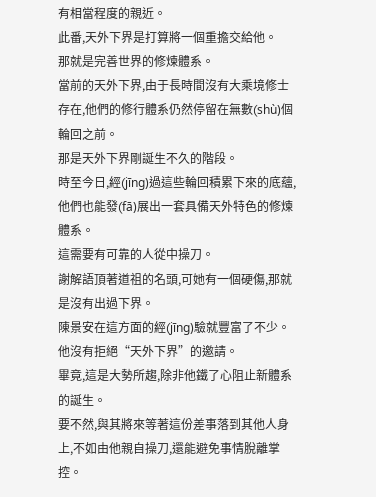有相當程度的親近。
此番,天外下界是打算將一個重擔交給他。
那就是完善世界的修煉體系。
當前的天外下界,由于長時間沒有大乘境修士存在,他們的修行體系仍然停留在無數(shù)個輪回之前。
那是天外下界剛誕生不久的階段。
時至今日,經(jīng)過這些輪回積累下來的底蘊,他們也能發(fā)展出一套具備天外特色的修煉體系。
這需要有可靠的人從中操刀。
謝解語頂著道祖的名頭,可她有一個硬傷,那就是沒有出過下界。
陳景安在這方面的經(jīng)驗就豐富了不少。
他沒有拒絕“天外下界”的邀請。
畢竟,這是大勢所趨,除非他鐵了心阻止新體系的誕生。
要不然,與其將來等著這份差事落到其他人身上,不如由他親自操刀,還能避免事情脫離掌控。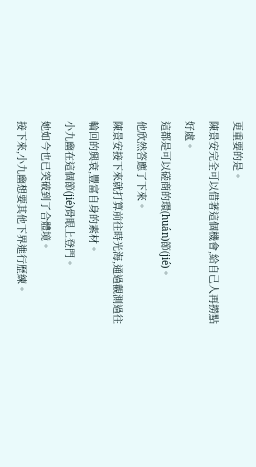更重要的是。
陳景安完全可以借著這個機會,給自己人再撈點好處。
這都是可以磋商的環(huán)節(jié)。
他欣然答應了下來。
陳景安接下來就打算前往時光海,通過觀測過往輪回的興衰,豐富自身的素材。
小九幽在這個節(jié)骨眼上登門。
她如今也已突破到了合體境。
接下來,小九幽想要其他下界進行歷練。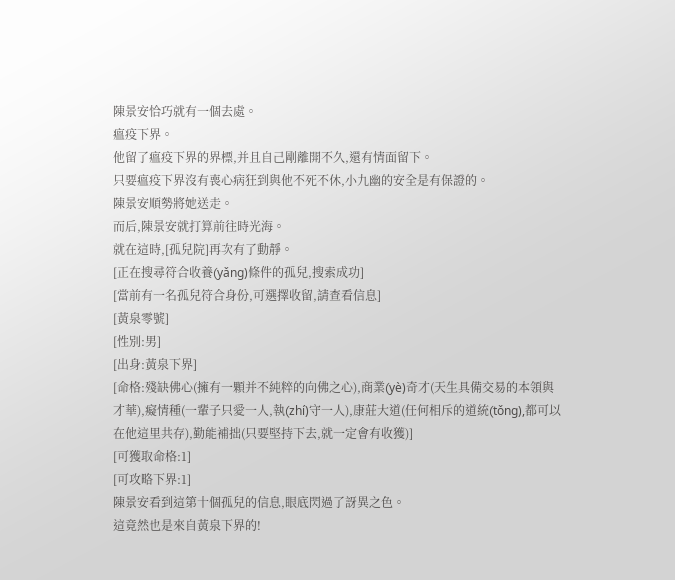陳景安恰巧就有一個去處。
瘟疫下界。
他留了瘟疫下界的界標,并且自己剛離開不久,還有情面留下。
只要瘟疫下界沒有喪心病狂到與他不死不休,小九幽的安全是有保證的。
陳景安順勢將她送走。
而后,陳景安就打算前往時光海。
就在這時,[孤兒院]再次有了動靜。
[正在搜尋符合收養(yǎng)條件的孤兒,搜索成功]
[當前有一名孤兒符合身份,可選擇收留,請查看信息]
[黃泉零號]
[性別:男]
[出身:黃泉下界]
[命格:殘缺佛心(擁有一顆并不純粹的向佛之心),商業(yè)奇才(天生具備交易的本領與才華),癡情種(一輩子只愛一人,執(zhí)守一人),康莊大道(任何相斥的道統(tǒng),都可以在他這里共存),勤能補拙(只要堅持下去,就一定會有收獲)]
[可獲取命格:1]
[可攻略下界:1]
陳景安看到這第十個孤兒的信息,眼底閃過了訝異之色。
這竟然也是來自黃泉下界的!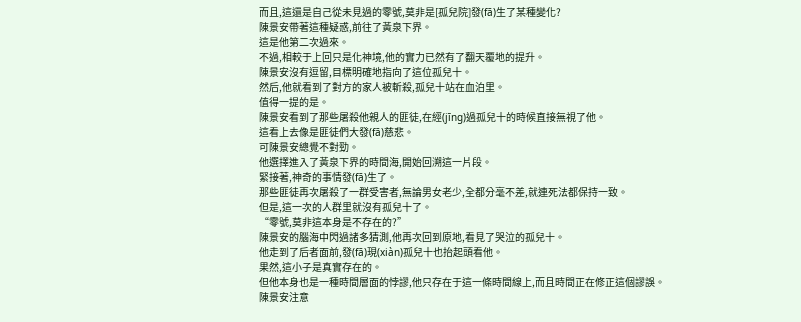而且,這還是自己從未見過的零號,莫非是[孤兒院]發(fā)生了某種變化?
陳景安帶著這種疑惑,前往了黃泉下界。
這是他第二次過來。
不過,相較于上回只是化神境,他的實力已然有了翻天覆地的提升。
陳景安沒有逗留,目標明確地指向了這位孤兒十。
然后,他就看到了對方的家人被斬殺,孤兒十站在血泊里。
值得一提的是。
陳景安看到了那些屠殺他親人的匪徒,在經(jīng)過孤兒十的時候直接無視了他。
這看上去像是匪徒們大發(fā)慈悲。
可陳景安總覺不對勁。
他選擇進入了黃泉下界的時間海,開始回溯這一片段。
緊接著,神奇的事情發(fā)生了。
那些匪徒再次屠殺了一群受害者,無論男女老少,全都分毫不差,就連死法都保持一致。
但是,這一次的人群里就沒有孤兒十了。
“零號,莫非這本身是不存在的?”
陳景安的腦海中閃過諸多猜測,他再次回到原地,看見了哭泣的孤兒十。
他走到了后者面前,發(fā)現(xiàn)孤兒十也抬起頭看他。
果然,這小子是真實存在的。
但他本身也是一種時間層面的悖謬,他只存在于這一條時間線上,而且時間正在修正這個謬誤。
陳景安注意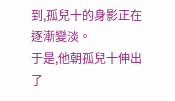到,孤兒十的身影正在逐漸變淡。
于是,他朝孤兒十伸出了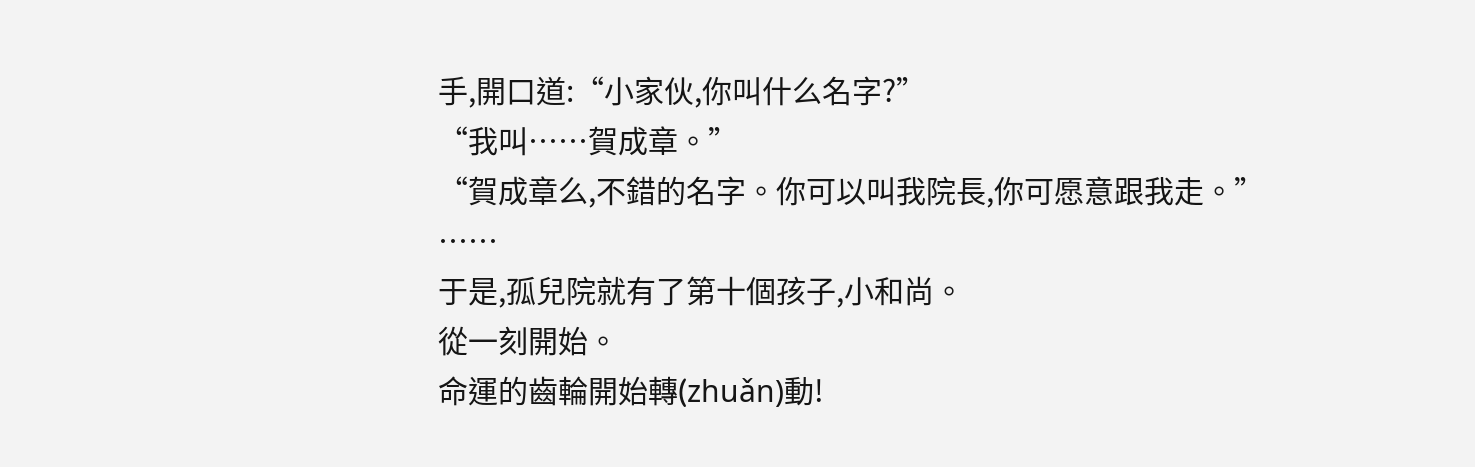手,開口道:“小家伙,你叫什么名字?”
“我叫……賀成章。”
“賀成章么,不錯的名字。你可以叫我院長,你可愿意跟我走。”
……
于是,孤兒院就有了第十個孩子,小和尚。
從一刻開始。
命運的齒輪開始轉(zhuǎn)動!